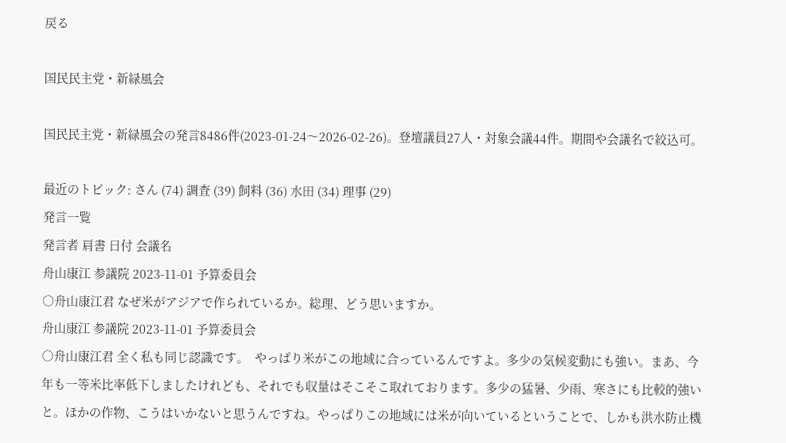戻る

国民民主党・新緑風会

国民民主党・新緑風会の発言8486件(2023-01-24〜2026-02-26)。登壇議員27人・対象会議44件。期間や会議名で絞込可。

最近のトピック: さん (74) 調査 (39) 飼料 (36) 水田 (34) 理事 (29)
発言一覧
発言者 肩書 日付 会議名
舟山康江 参議院 2023-11-01 予算委員会
○舟山康江君 なぜ米がアジアで作られているか。総理、どう思いますか。
舟山康江 参議院 2023-11-01 予算委員会
○舟山康江君 全く私も同じ認識です。  やっぱり米がこの地域に合っているんですよ。多少の気候変動にも強い。まあ、今年も一等米比率低下しましたけれども、それでも収量はそこそこ取れております。多少の猛暑、少雨、寒さにも比較的強いと。ほかの作物、こうはいかないと思うんですね。やっぱりこの地域には米が向いているということで、しかも洪水防止機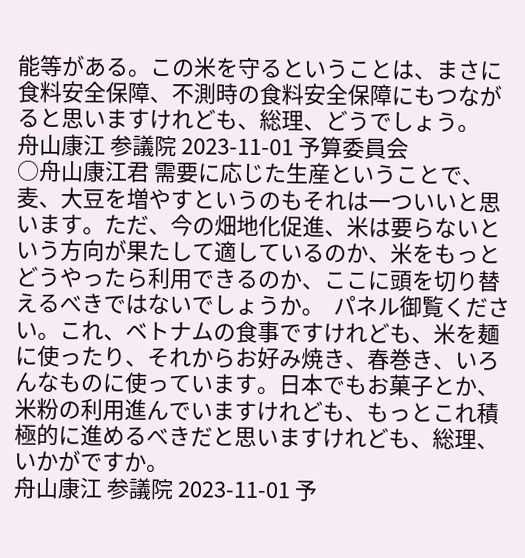能等がある。この米を守るということは、まさに食料安全保障、不測時の食料安全保障にもつながると思いますけれども、総理、どうでしょう。
舟山康江 参議院 2023-11-01 予算委員会
○舟山康江君 需要に応じた生産ということで、麦、大豆を増やすというのもそれは一ついいと思います。ただ、今の畑地化促進、米は要らないという方向が果たして適しているのか、米をもっとどうやったら利用できるのか、ここに頭を切り替えるべきではないでしょうか。  パネル御覧ください。これ、ベトナムの食事ですけれども、米を麺に使ったり、それからお好み焼き、春巻き、いろんなものに使っています。日本でもお菓子とか、米粉の利用進んでいますけれども、もっとこれ積極的に進めるべきだと思いますけれども、総理、いかがですか。
舟山康江 参議院 2023-11-01 予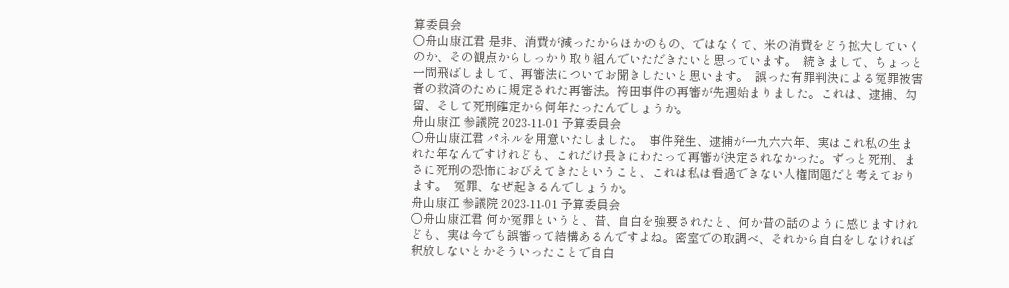算委員会
○舟山康江君 是非、消費が減ったからほかのもの、ではなくて、米の消費をどう拡大していくのか、その観点からしっかり取り組んでいただきたいと思っています。  続きまして、ちょっと一問飛ばしまして、再審法についてお聞きしたいと思います。  誤った有罪判決による冤罪被害者の救済のために規定された再審法。袴田事件の再審が先週始まりました。これは、逮捕、勾留、そして死刑確定から何年たったんでしょうか。
舟山康江 参議院 2023-11-01 予算委員会
○舟山康江君 パネルを用意いたしました。  事件発生、逮捕が一九六六年、実はこれ私の生まれた年なんですけれども、これだけ長きにわたって再審が決定されなかった。ずっと死刑、まさに死刑の恐怖におびえてきたということ、これは私は看過できない人権問題だと考えております。  冤罪、なぜ起きるんでしょうか。
舟山康江 参議院 2023-11-01 予算委員会
○舟山康江君 何か冤罪というと、昔、自白を強要されたと、何か昔の話のように感じますけれども、実は今でも誤審って結構あるんですよね。密室での取調べ、それから自白をしなければ釈放しないとかそういったことで自白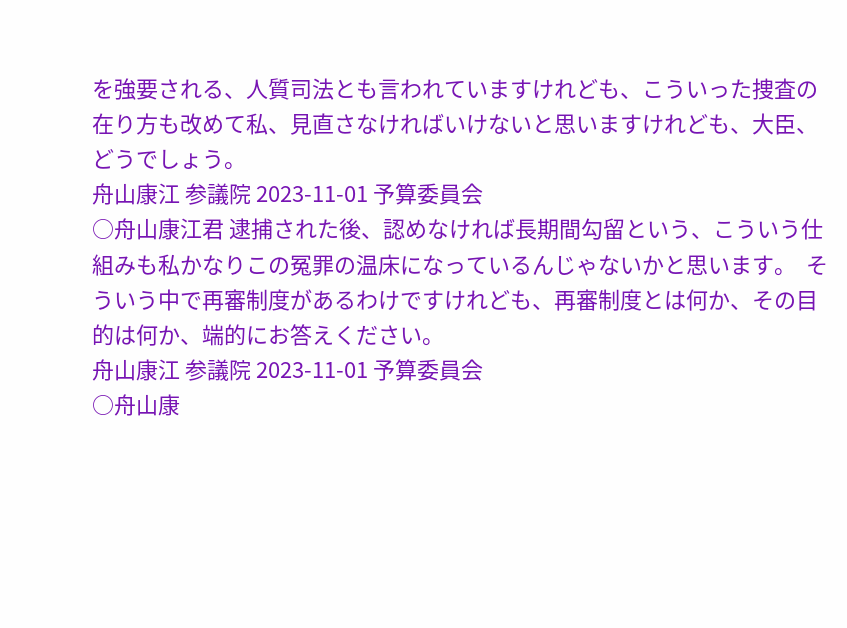を強要される、人質司法とも言われていますけれども、こういった捜査の在り方も改めて私、見直さなければいけないと思いますけれども、大臣、どうでしょう。
舟山康江 参議院 2023-11-01 予算委員会
○舟山康江君 逮捕された後、認めなければ長期間勾留という、こういう仕組みも私かなりこの冤罪の温床になっているんじゃないかと思います。  そういう中で再審制度があるわけですけれども、再審制度とは何か、その目的は何か、端的にお答えください。
舟山康江 参議院 2023-11-01 予算委員会
○舟山康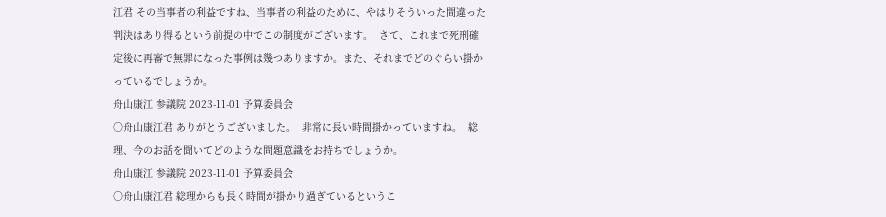江君 その当事者の利益ですね、当事者の利益のために、やはりそういった間違った判決はあり得るという前提の中でこの制度がございます。  さて、これまで死刑確定後に再審で無罪になった事例は幾つありますか。また、それまでどのぐらい掛かっているでしょうか。
舟山康江 参議院 2023-11-01 予算委員会
○舟山康江君 ありがとうございました。  非常に長い時間掛かっていますね。  総理、今のお話を聞いてどのような問題意識をお持ちでしょうか。
舟山康江 参議院 2023-11-01 予算委員会
○舟山康江君 総理からも長く時間が掛かり過ぎているというこ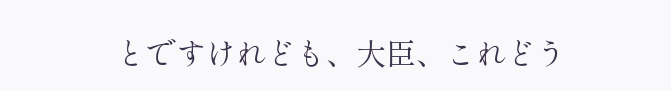とですけれども、大臣、これどう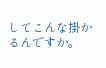してこんな掛かるんですか。